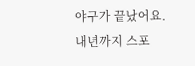야구가 끝났어요.
내년까지 스포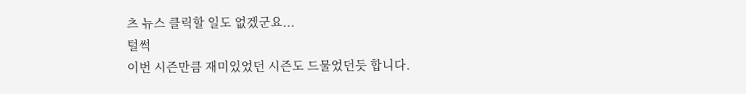츠 뉴스 클릭할 일도 없겠군요...
털썩
이번 시즌만큼 재미있었던 시즌도 드물었던듯 합니다.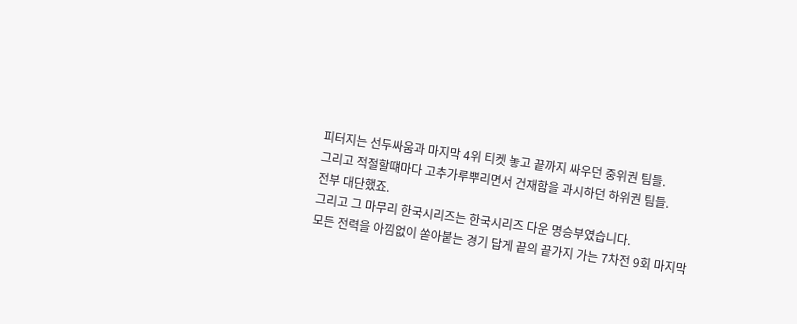피터지는 선두싸움과 마지막 4위 티켓 놓고 끝까지 싸우던 중위권 팀들.
그리고 적절할떄마다 고추가루뿌리면서 건재함을 과시하던 하위권 팀들.
전부 대단했죠.
그리고 그 마무리 한국시리즈는 한국시리즈 다운 명승부였습니다.
모든 전력을 아낌없이 쏟아붙는 경기 답게 끝의 끝가지 가는 7차전 9회 마지막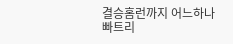결승홈런까지 어느하나
빠트리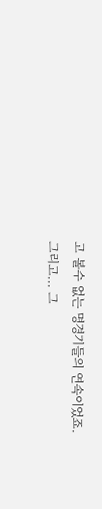고 볼수 없는 명경기들의 연속이었죠.
그리고... 그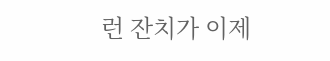런 잔치가 이제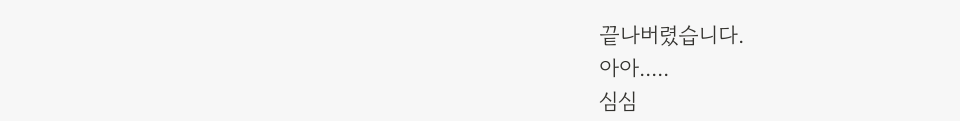끝나버렸습니다.
아아.....
심심